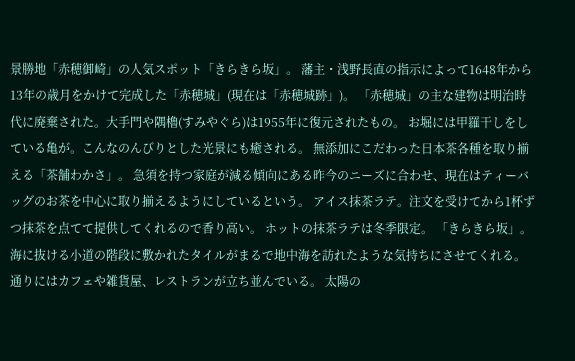景勝地「赤穂御崎」の人気スポット「きらきら坂」。 藩主・浅野長直の指示によって1648年から13年の歳月をかけて完成した「赤穂城」(現在は「赤穂城跡」)。 「赤穂城」の主な建物は明治時代に廃棄された。大手門や隅櫓(すみやぐら)は1955年に復元されたもの。 お堀には甲羅干しをしている亀が。こんなのんびりとした光景にも癒される。 無添加にこだわった日本茶各種を取り揃える「茶舗わかさ」。 急須を持つ家庭が減る傾向にある昨今のニーズに合わせ、現在はティーバッグのお茶を中心に取り揃えるようにしているという。 アイス抹茶ラテ。注文を受けてから1杯ずつ抹茶を点てて提供してくれるので香り高い。 ホットの抹茶ラテは冬季限定。 「きらきら坂」。海に抜ける小道の階段に敷かれたタイルがまるで地中海を訪れたような気持ちにさせてくれる。 通りにはカフェや雑貨屋、レストランが立ち並んでいる。 太陽の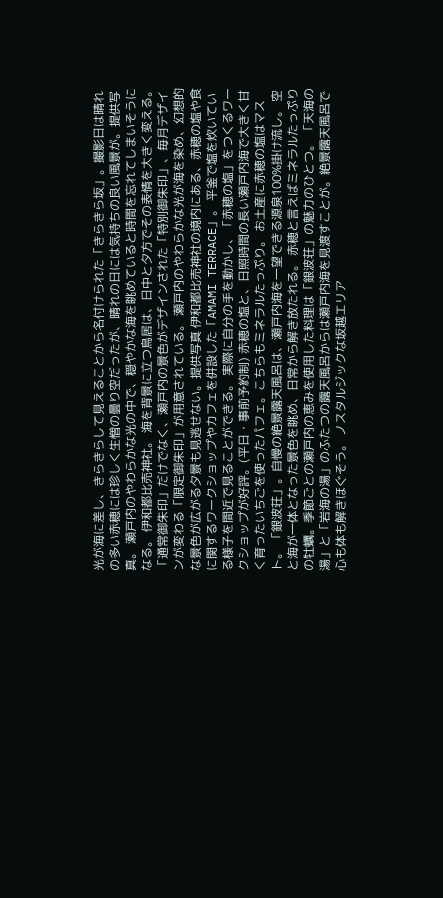光が海に差し、きらきらして見えることから名付けられた「きらきら坂」。撮影日は晴れの多い赤穂には珍しく生憎の曇り空だったが、晴れの日には気持ちの良い風景が。提供写真。 瀬戸内のやわらかな光の中で、穏やかな海を眺めていると時間を忘れてしまいそうになる。 伊和都比売神社。 海を背景に立つ鳥居は、日中と夕方でその表情を大きく変える。 「通常御朱印」だけでなく、瀬戸内の景色がデザインされた「特別御朱印」、毎月デザインが変わる「限定御朱印」が用意されている。 瀬戸内のやわらかな光が海を染め、幻想的な景色が広がる夕景も見逃せない。提供写真 伊和都比売神社の境内にある、赤穂の塩や食に関するワークショップやカフェを併設した「AMAMI TERRACE」。 平釜で塩を炊いている様子を間近で見ることができる。 実際に自分の手を動かし、「赤穂の塩」をつくるワークショップが好評。(平日・事前予約制) 赤穂の塩と、日照時間の長い瀬戸内海で大きく甘く育ったいちごを使ったパフェ。こちらもミネラルたっぷり。 お土産に赤穂の塩はマスト。 「銀波荘」。自慢の絶景露天風呂は、瀬戸内海を一望できる源泉100%掛け流し。 空と海が一体となった景色を眺め、日常から解き放たれる。 赤穂と言えばミネラルたっぷりの牡蠣。季節ごとの瀬戸内の恵みを使用した料理は「銀波荘」の魅力のひとつ。 「天海の湯」と「岩海の湯」のふたつの露天風呂からは瀬戸内海を見渡すことが。絶景露天風呂で心も体も解きほぐそう。 ノスタルジックな坂越エリア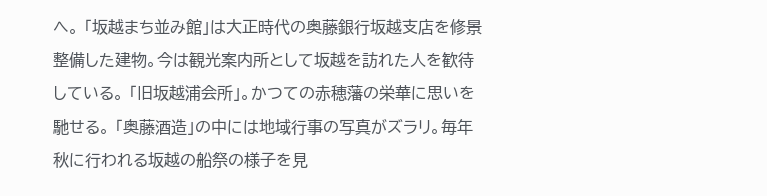へ。 「坂越まち並み館」は大正時代の奥藤銀行坂越支店を修景整備した建物。今は観光案内所として坂越を訪れた人を歓待している。 「旧坂越浦会所」。かつての赤穂藩の栄華に思いを馳せる。 「奥藤酒造」の中には地域行事の写真がズラリ。毎年秋に行われる坂越の船祭の様子を見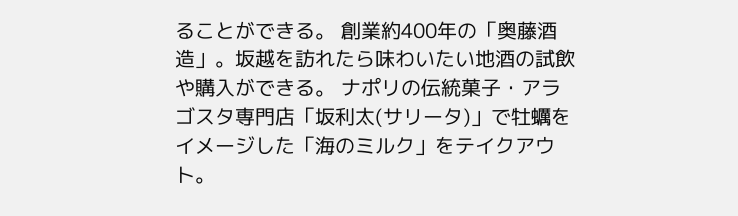ることができる。 創業約400年の「奥藤酒造」。坂越を訪れたら味わいたい地酒の試飲や購入ができる。 ナポリの伝統菓子・アラゴスタ専門店「坂利太(サリータ)」で牡蠣をイメージした「海のミルク」をテイクアウト。